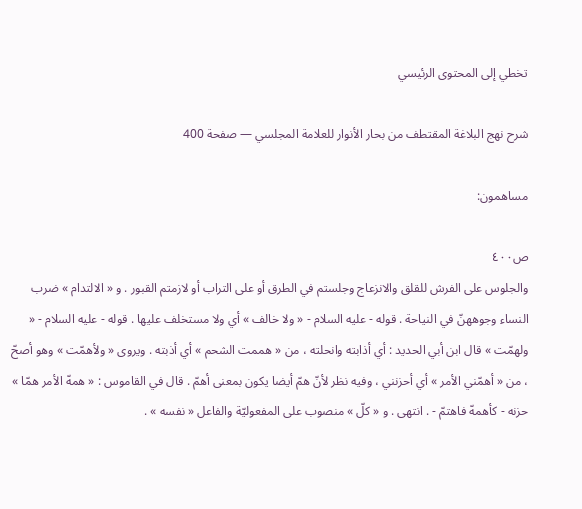تخطي إلى المحتوى الرئيسي

شرح نهج البلاغة المقتطف من بحار الأنوار للعلامة المجلسي — صفحة 400

مساهمون:

ص٤٠٠
والجلوس على الفرش للقلق والانزعاج وجلستم في الطرق أو على التراب أو لازمتم القبور . و « الالتدام » ضرب النساء وجوههنّ في النياحة . قوله - عليه السلام - « ولا خالف » أي ولا مستخلف عليها . قوله - عليه السلام - « ولهمّت » قال ابن أبي الحديد : أي أذابته وانحلته ، من « هممت الشحم » أي أذبته . ويروى « ولأهمّت » وهو أصحّ ، من « أهمّني الأمر » أي أحزنني ، وفيه نظر لأنّ همّ أيضا يكون بمعنى أهمّ . قال في القاموس : « همهّ الأمر همّا » حزنه - كأهمهّ فاهتمّ - . انتهى . و « كلّ » منصوب على المفعوليّة والفاعل « نفسه » .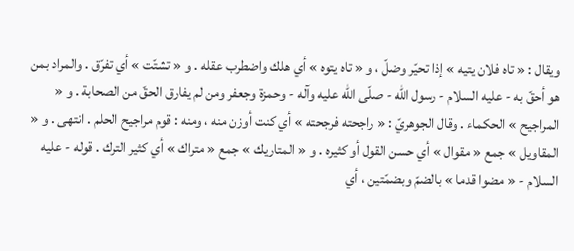ويقال : « تاه فلان يتيه » إذا تحيّر وضلّ ، و « تاه يتوه » أي هلك واضطرب عقله . و « تشتّت » أي تفرّق . والمراد بمن هو أحقّ به - عليه السلام - رسول اللّه - صلّى اللّه عليه وآله - وحمزة وجعفر ومن لم يفارق الحقّ من الصحابة . و « المراجيح » الحكماء . وقال الجوهريّ : « راجحته فرجحته » أي كنت أوزن منه ، ومنه : قوم مراجيح الحلم . انتهى . و « المقاويل » جمع « مقوال » أي حسن القول أو كثيره . و « المتاريك » جمع « متراك » أي كثير الترك . قوله - عليه السلام - « مضوا قدما » بالضمّ وبضمّتين ، أي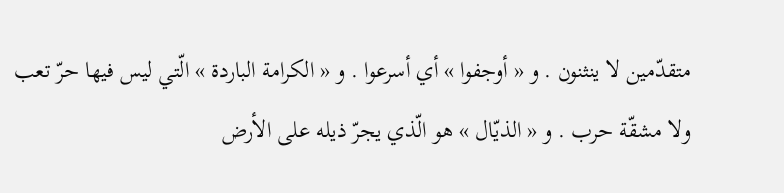متقدّمين لا ينثنون . و « أوجفوا » أي أسرعوا . و « الكرامة الباردة » الّتي ليس فيها حرّ تعب ولا مشقّة حرب . و « الذيّال » هو الّذي يجرّ ذيله على الأرض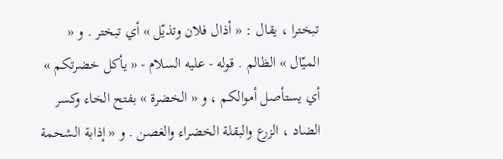تبخترا ، يقال : « أذال فلان وتذيّل » أي تبختر . و « الميّال » الظالم . قوله - عليه السلام - « يأكل خضرتكم » أي يستأصل أموالكم ، و « الخضرة » بفتح الخاء وكسر الضاد ، الزرع والبقلة الخضراء والغصن . و « إذابة الشحمة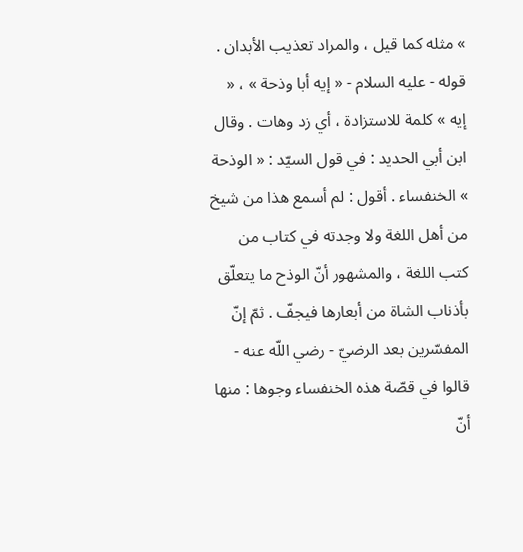» مثله كما قيل ، والمراد تعذيب الأبدان . قوله - عليه السلام - « إيه أبا وذحة » ، « إيه » كلمة للاستزادة ، أي زد وهات . وقال ابن أبي الحديد : في قول السيّد : « الوذحة » الخنفساء . أقول : لم أسمع هذا من شيخ من أهل اللغة ولا وجدته في كتاب من كتب اللغة ، والمشهور أنّ الوذح ما يتعلّق بأذناب الشاة من أبعارها فيجفّ . ثمّ إنّ المفسّرين بعد الرضيّ - رضي اللّه عنه - قالوا في قصّة هذه الخنفساء وجوها : منها أنّ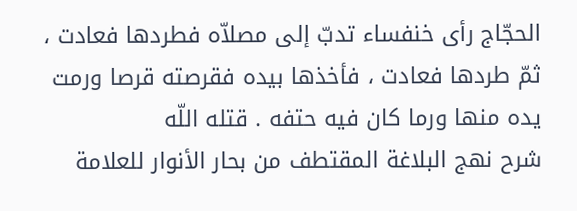الحجّاج رأى خنفساء تدبّ إلى مصلاّه فطردها فعادت ، ثمّ طردها فعادت ، فأخذها بيده فقرصته قرصا ورمت يده منها ورما كان فيه حتفه . قتله اللّه
شرح نهج البلاغة المقتطف من بحار الأنوار للعلامة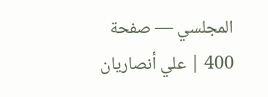المجلسي — صفحة 400 | علي أنصاريان